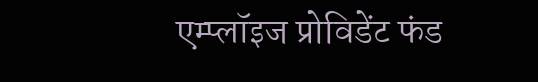एम्प्लॉइज प्रोविडेंट फंड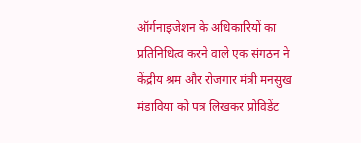ऑर्गनाइजेशन के अधिकारियों का प्रतिनिधित्व करने वाले एक संगठन ने केंद्रीय श्रम और रोजगार मंत्री मनसुख मंडाविया को पत्र लिखकर प्रोविडेंट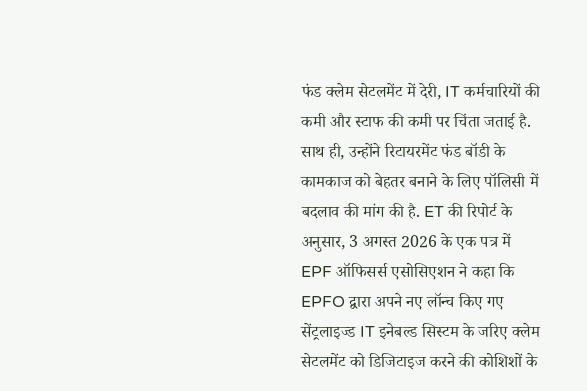फंड क्लेम सेटलमेंट में देरी, IT कर्मचारियों की कमी और स्टाफ की कमी पर चिंता जताई है. साथ ही, उन्होंने रिटायरमेंट फंड बॉडी के कामकाज को बेहतर बनाने के लिए पॉलिसी में बदलाव की मांग की है. ET की रिपोर्ट के अनुसार, 3 अगस्त 2026 के एक पत्र में EPF ऑफिसर्स एसोसिएशन ने कहा कि EPFO द्वारा अपने नए लॉन्च किए गए सेंट्रलाइज्ड IT इनेबल्ड सिस्टम के जरिए क्लेम सेटलमेंट को डिजिटाइज करने की कोशिशों के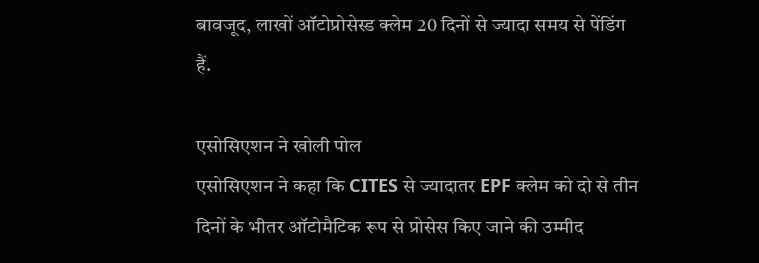बावजूद, लाखों ऑटोप्रोसेस्ड क्लेम 20 दिनों से ज्यादा समय से पेंडिंग हैं.

एसोसिएशन ने खोली पोल
एसोसिएशन ने कहा कि CITES से ज्यादातर EPF क्लेम को दो से तीन दिनों के भीतर ऑटोमैटिक रूप से प्रोसेस किए जाने की उम्मीद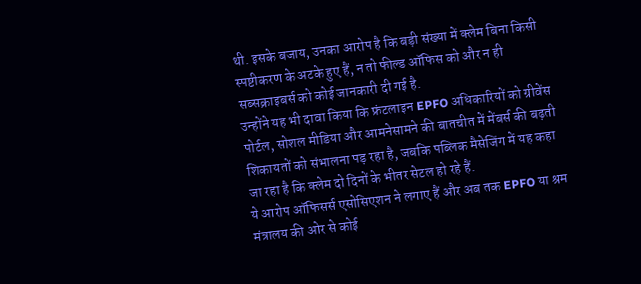थी. इसके बजाय, उनका आरोप है कि बड़ी संख्या में क्लेम बिना किसी स्पष्टीकरण के अटके हुए हैं, न तो फील्ड ऑफिस को और न ही सब्सक्राइबर्स को कोई जानकारी दी गई है.
उन्होंने यह भी दावा किया कि फ्रंटलाइन EPFO अधिकारियों को ग्रीवेंस पोर्टल, सोशल मीडिया और आमनेसामने की बातचीत में मेंबर्स की बढ़ती शिकायतों को संभालना पड़ रहा है, जबकि पब्लिक मैसेजिंग में यह कहा जा रहा है कि क्लेम दो दिनों के भीतर सेटल हो रहे हैं.
ये आरोप ऑफिसर्स एसोसिएशन ने लगाए हैं और अब तक EPFO या श्रम मंत्रालय की ओर से कोई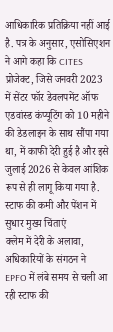आधिकारिक प्रतिक्रिया नहीं आई है. पत्र के अनुसार, एसोसिएशन ने आगे कहा कि CITES प्रोजेक्ट, जिसे जनवरी 2023 में सेंटर फॉर डेवलपमेंट ऑफ एडवांस्ड कंप्यूटिंग को 10 महीने की डेडलाइन के साथ सौंपा गया था, में काफी देरी हुई है और इसे जुलाई 2026 से केवल आंशिक रूप से ही लागू किया गया है.
स्टाफ की कमी और पेंशन में सुधार मुख्य चिंताएं
क्लेम में देरी के अलावा, अधिकारियों के संगठन ने EPFO में लंबे समय से चली आ रही स्टाफ की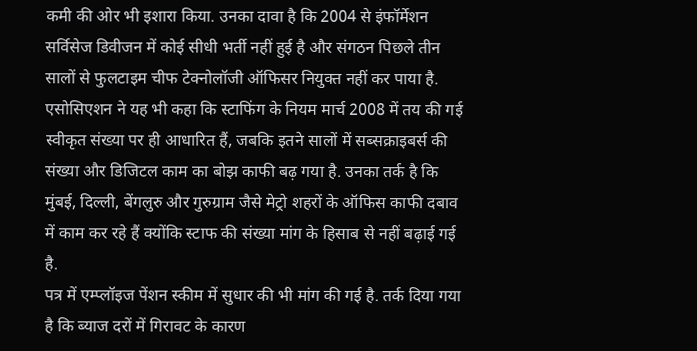कमी की ओर भी इशारा किया. उनका दावा है कि 2004 से इंफॉर्मेशन सर्विसेज डिवीजन में कोई सीधी भर्ती नहीं हुई है और संगठन पिछले तीन सालों से फुलटाइम चीफ टेक्नोलॉजी ऑफिसर नियुक्त नहीं कर पाया है.
एसोसिएशन ने यह भी कहा कि स्टाफिंग के नियम मार्च 2008 में तय की गई स्वीकृत संख्या पर ही आधारित हैं, जबकि इतने सालों में सब्सक्राइबर्स की संख्या और डिजिटल काम का बोझ काफी बढ़ गया है. उनका तर्क है कि मुंबई, दिल्ली, बेंगलुरु और गुरुग्राम जैसे मेट्रो शहरों के ऑफिस काफी दबाव में काम कर रहे हैं क्योंकि स्टाफ की संख्या मांग के हिसाब से नहीं बढ़ाई गई है.
पत्र में एम्प्लॉइज पेंशन स्कीम में सुधार की भी मांग की गई है. तर्क दिया गया है कि ब्याज दरों में गिरावट के कारण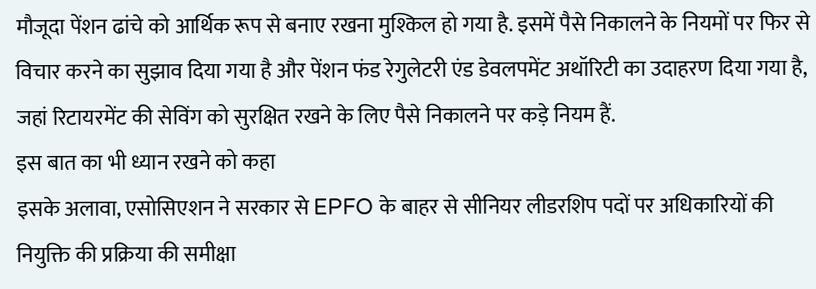मौजूदा पेंशन ढांचे को आर्थिक रूप से बनाए रखना मुश्किल हो गया है. इसमें पैसे निकालने के नियमों पर फिर से विचार करने का सुझाव दिया गया है और पेंशन फंड रेगुलेटरी एंड डेवलपमेंट अथॉरिटी का उदाहरण दिया गया है, जहां रिटायरमेंट की सेविंग को सुरक्षित रखने के लिए पैसे निकालने पर कड़े नियम हैं.
इस बात का भी ध्यान रखने को कहा
इसके अलावा, एसोसिएशन ने सरकार से EPFO के बाहर से सीनियर लीडरशिप पदों पर अधिकारियों की नियुक्ति की प्रक्रिया की समीक्षा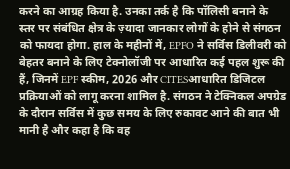करने का आग्रह किया है. उनका तर्क है कि पॉलिसी बनाने के स्तर पर संबंधित क्षेत्र के ज़्यादा जानकार लोगों के होने से संगठन को फायदा होगा. हाल के महीनों में, EPFO ने सर्विस डिलीवरी को बेहतर बनाने के लिए टेक्नोलॉजी पर आधारित कई पहल शुरू की हैं, जिनमें EPF स्कीम, 2026 और CITESआधारित डिजिटल प्रक्रियाओं को लागू करना शामिल है. संगठन ने टेक्निकल अपग्रेड के दौरान सर्विस में कुछ समय के लिए रुकावट आने की बात भी मानी है और कहा है कि वह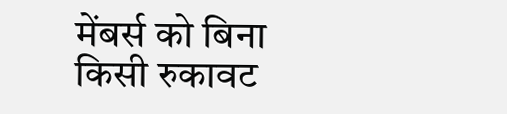मेंबर्स को बिना किसी रुकावट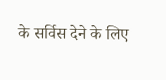के सर्विस देने के लिए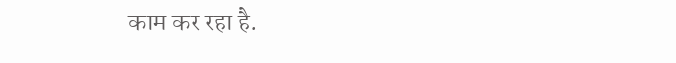काम कर रहा है.